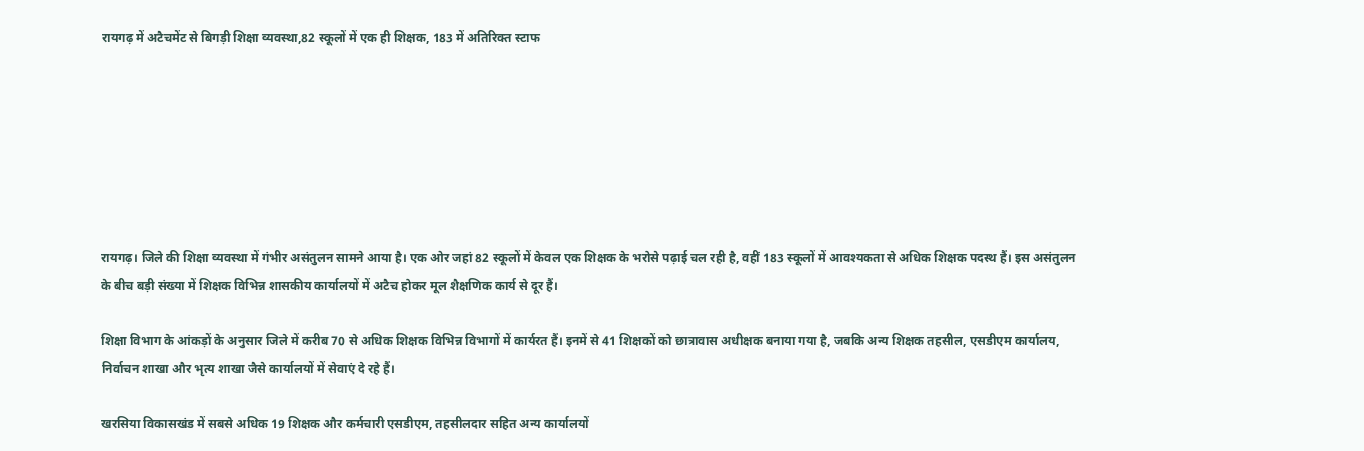रायगढ़ में अटैचमेंट से बिगड़ी शिक्षा व्यवस्था,82 स्कूलों में एक ही शिक्षक, 183 में अतिरिक्त स्टाफ







रायगढ़। जिले की शिक्षा व्यवस्था में गंभीर असंतुलन सामने आया है। एक ओर जहां 82 स्कूलों में केवल एक शिक्षक के भरोसे पढ़ाई चल रही है, वहीं 183 स्कूलों में आवश्यकता से अधिक शिक्षक पदस्थ हैं। इस असंतुलन के बीच बड़ी संख्या में शिक्षक विभिन्न शासकीय कार्यालयों में अटैच होकर मूल शैक्षणिक कार्य से दूर हैं।

शिक्षा विभाग के आंकड़ों के अनुसार जिले में करीब 70 से अधिक शिक्षक विभिन्न विभागों में कार्यरत हैं। इनमें से 41 शिक्षकों को छात्रावास अधीक्षक बनाया गया है, जबकि अन्य शिक्षक तहसील, एसडीएम कार्यालय, निर्वाचन शाखा और भृत्य शाखा जैसे कार्यालयों में सेवाएं दे रहे हैं।

खरसिया विकासखंड में सबसे अधिक 19 शिक्षक और कर्मचारी एसडीएम, तहसीलदार सहित अन्य कार्यालयों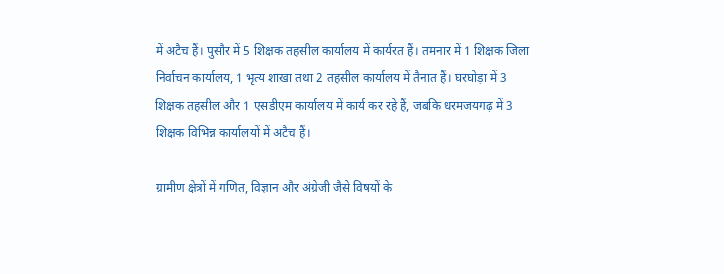में अटैच हैं। पुसौर में 5 शिक्षक तहसील कार्यालय में कार्यरत हैं। तमनार में 1 शिक्षक जिला निर्वाचन कार्यालय, 1 भृत्य शाखा तथा 2 तहसील कार्यालय में तैनात हैं। घरघोड़ा में 3 शिक्षक तहसील और 1 एसडीएम कार्यालय में कार्य कर रहे हैं, जबकि धरमजयगढ़ में 3 शिक्षक विभिन्न कार्यालयों में अटैच हैं।

ग्रामीण क्षेत्रों में गणित, विज्ञान और अंग्रेजी जैसे विषयों के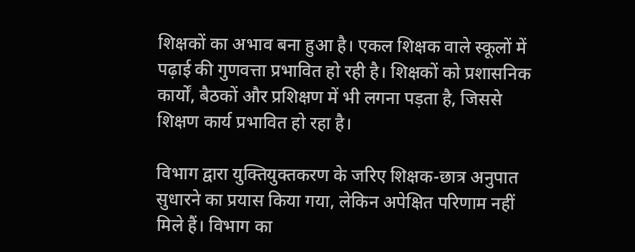शिक्षकों का अभाव बना हुआ है। एकल शिक्षक वाले स्कूलों में पढ़ाई की गुणवत्ता प्रभावित हो रही है। शिक्षकों को प्रशासनिक कार्यों, बैठकों और प्रशिक्षण में भी लगना पड़ता है, जिससे शिक्षण कार्य प्रभावित हो रहा है।

विभाग द्वारा युक्तियुक्तकरण के जरिए शिक्षक-छात्र अनुपात सुधारने का प्रयास किया गया, लेकिन अपेक्षित परिणाम नहीं मिले हैं। विभाग का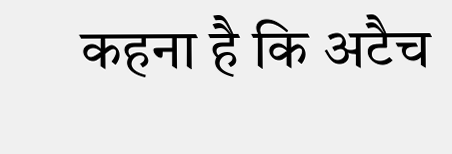कहना है कि अटैच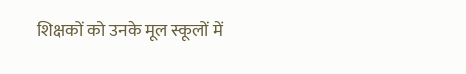शिक्षकों को उनके मूल स्कूलों में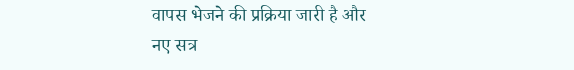वापस भेजने की प्रक्रिया जारी है और नए सत्र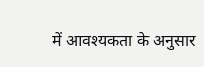में आवश्यकता के अनुसार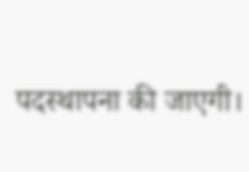पदस्थापना की जाएगी।